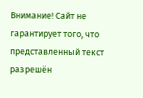Внимание! Сайт не гарантирует того, что представленный текст разрешён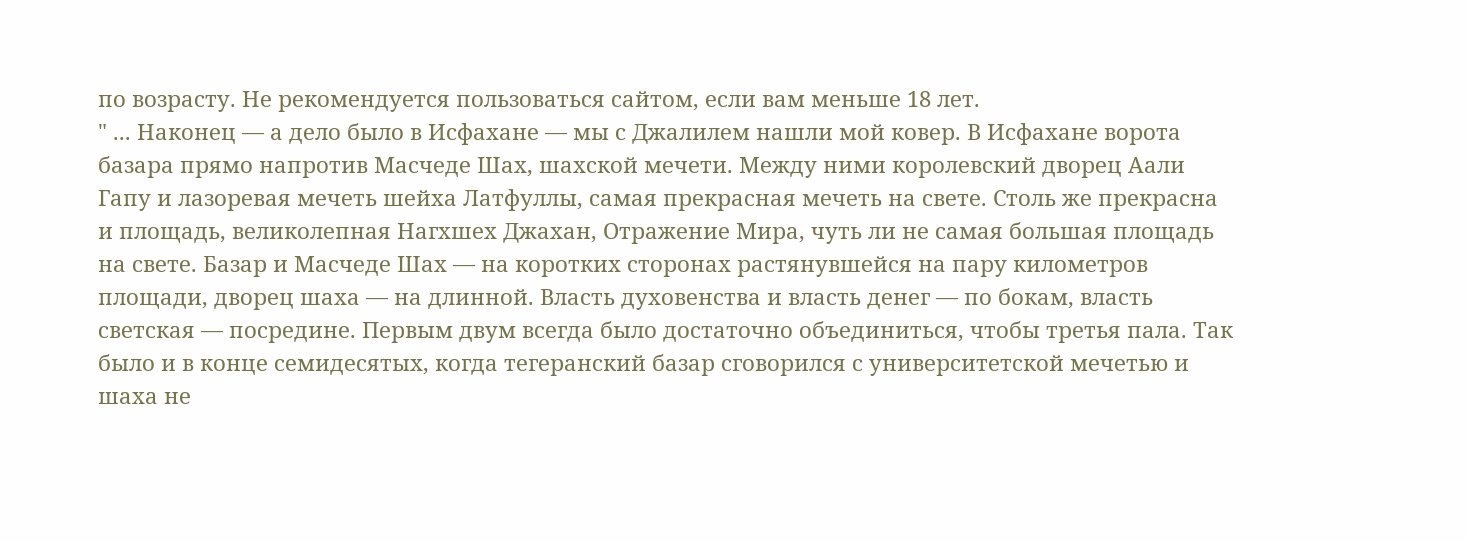по возрасту. Не рекомендуется пользоваться сайтом, если вам меньше 18 лет.
" ... Наконец — а дело было в Исфахане — мы с Джалилем нашли мой ковер. В Исфахане ворота базара прямо напротив Масчеде Шах, шахской мечети. Между ними королевский дворец Аали Гапу и лазоревая мечеть шейха Латфуллы, самая прекрасная мечеть на свете. Столь же прекрасна и площадь, великолепная Нагхшех Джахан, Отражение Мира, чуть ли не самая большая площадь на свете. Базар и Масчеде Шах — на коротких сторонах растянувшейся на пару километров площади, дворец шаха — на длинной. Власть духовенства и власть денег — по бокам, власть светская — посредине. Первым двум всегда было достаточно объединиться, чтобы третья пала. Так было и в конце семидесятых, когда тегеранский базар сговорился с университетской мечетью и шаха не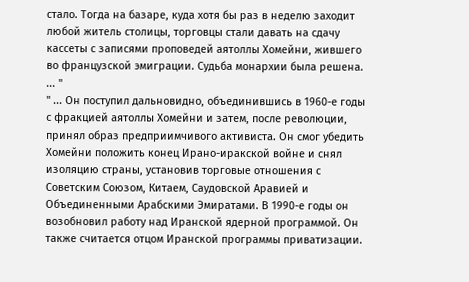стало. Тогда на базаре, куда хотя бы раз в неделю заходит любой житель столицы, торговцы стали давать на сдачу кассеты с записями проповедей аятоллы Хомейни, жившего во французской эмиграции. Судьба монархии была решена. ... "
" ... Он поступил дальновидно, объединившись в 1960-е годы с фракцией аятоллы Хомейни и затем, после революции, принял образ предприимчивого активиста. Он смог убедить Хомейни положить конец Ирано-иракской войне и снял изоляцию страны, установив торговые отношения с Советским Союзом, Китаем, Саудовской Аравией и Объединенными Арабскими Эмиратами. В 1990-е годы он возобновил работу над Иранской ядерной программой. Он также считается отцом Иранской программы приватизации.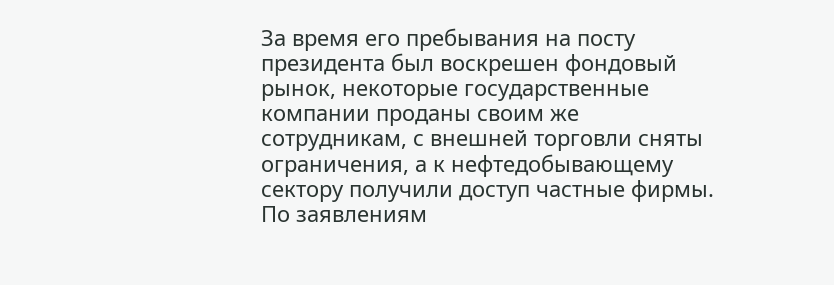За время его пребывания на посту президента был воскрешен фондовый рынок, некоторые государственные компании проданы своим же сотрудникам, с внешней торговли сняты ограничения, а к нефтедобывающему сектору получили доступ частные фирмы. По заявлениям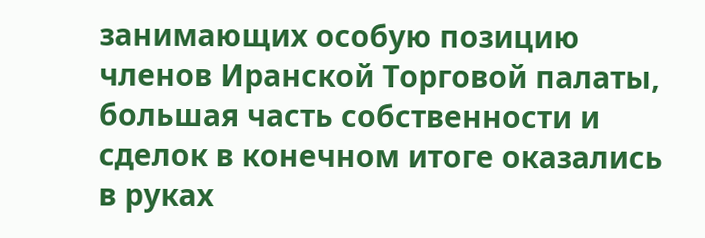занимающих особую позицию членов Иранской Торговой палаты, большая часть собственности и сделок в конечном итоге оказались в руках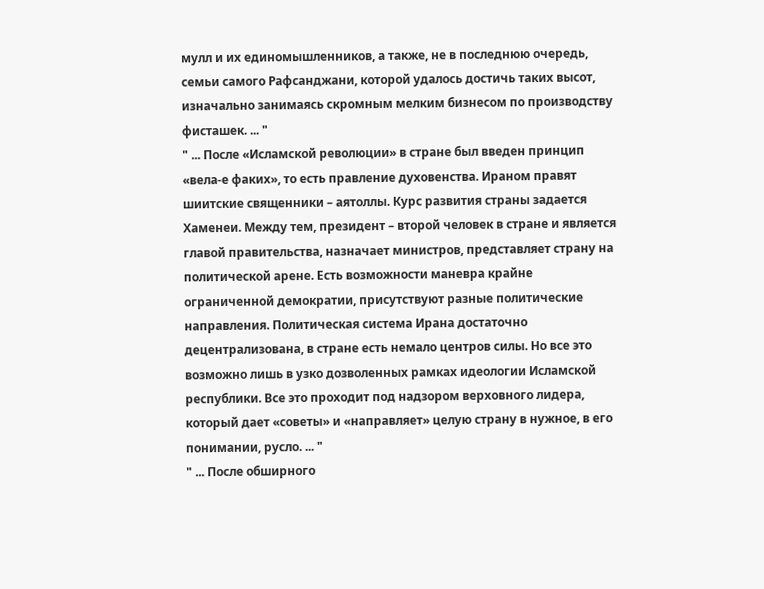мулл и их единомышленников, а также, не в последнюю очередь, семьи самого Рафсанджани, которой удалось достичь таких высот, изначально занимаясь скромным мелким бизнесом по производству фисташек. ... "
" ... После «Исламской революции» в стране был введен принцип «вела-е факих», то есть правление духовенства. Ираном правят шиитские священники – аятоллы. Курс развития страны задается Хаменеи. Между тем, президент – второй человек в стране и является главой правительства, назначает министров, представляет страну на политической арене. Есть возможности маневра крайне ограниченной демократии, присутствуют разные политические направления. Политическая система Ирана достаточно децентрализована, в стране есть немало центров силы. Но все это возможно лишь в узко дозволенных рамках идеологии Исламской республики. Все это проходит под надзором верховного лидера, который дает «советы» и «направляет» целую страну в нужное, в его понимании, русло. ... "
" ... После обширного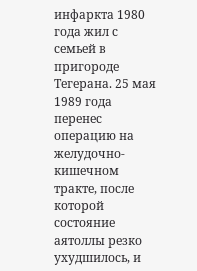инфаркта 1980 года жил с семьей в пригороде Тегерана. 25 мая 1989 года перенес операцию на желудочно-кишечном тракте, после которой состояние аятоллы резко ухудшилось, и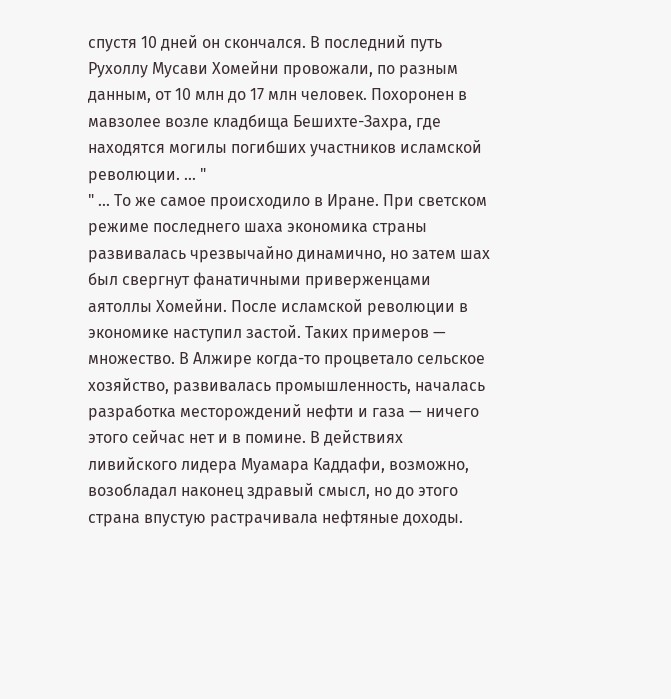спустя 10 дней он скончался. В последний путь Рухоллу Мусави Хомейни провожали, по разным данным, от 10 млн до 17 млн человек. Похоронен в мавзолее возле кладбища Бешихте-Захра, где находятся могилы погибших участников исламской революции. ... "
" ... То же самое происходило в Иране. При светском режиме последнего шаха экономика страны развивалась чрезвычайно динамично, но затем шах был свергнут фанатичными приверженцами аятоллы Хомейни. После исламской революции в экономике наступил застой. Таких примеров — множество. В Алжире когда-то процветало сельское хозяйство, развивалась промышленность, началась разработка месторождений нефти и газа — ничего этого сейчас нет и в помине. В действиях ливийского лидера Муамара Каддафи, возможно, возобладал наконец здравый смысл, но до этого страна впустую растрачивала нефтяные доходы.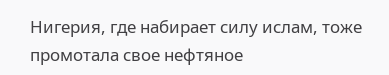Нигерия, где набирает силу ислам, тоже промотала свое нефтяное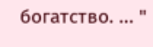богатство. ... "